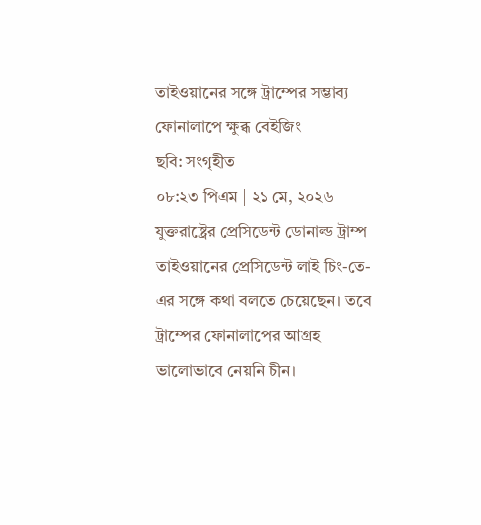তাইওয়ানের সঙ্গে ট্রাম্পের সম্ভাব্য ফোনালাপে ক্ষুব্ধ বেইজিং
ছবি: সংগৃহীত
০৮:২৩ পিএম | ২১ মে, ২০২৬
যুক্তরাষ্ট্রের প্রেসিডেন্ট ডোনাল্ড ট্রাম্প তাইওয়ানের প্রেসিডেন্ট লাই চিং-তে-এর সঙ্গে কথা বলতে চেয়েছেন। তবে ট্রাম্পের ফোনালাপের আগ্রহ ভালোভাবে নেয়নি চীন।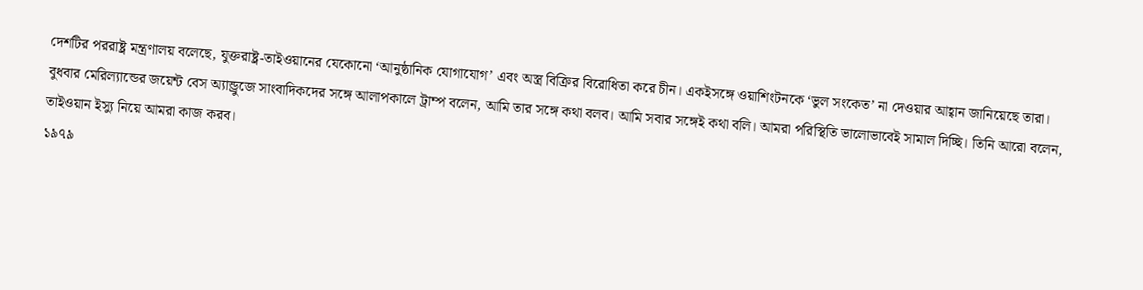দেশটির পররাষ্ট্র মন্ত্রণালয় বলেছে, যুক্তরাষ্ট্র-তাইওয়ানের যেকোনো ‘আনুষ্ঠানিক যোগাযোগ’ এবং অস্ত্র বিক্রির বিরোধিতা করে চীন। একইসঙ্গে ওয়াশিংটনকে ‘ভুল সংকেত’ না দেওয়ার আহ্বান জানিয়েছে তারা।
বুধবার মেরিল্যান্ডের জয়েন্ট বেস অ্যান্ড্রুজে সাংবাদিকদের সঙ্গে আলাপকালে ট্রাম্প বলেন, আমি তার সঙ্গে কথা বলব। আমি সবার সঙ্গেই কথা বলি। আমরা পরিস্থিতি ভালোভাবেই সামাল দিচ্ছি। তিনি আরো বলেন, তাইওয়ান ইস্যু নিয়ে আমরা কাজ করব।
১৯৭৯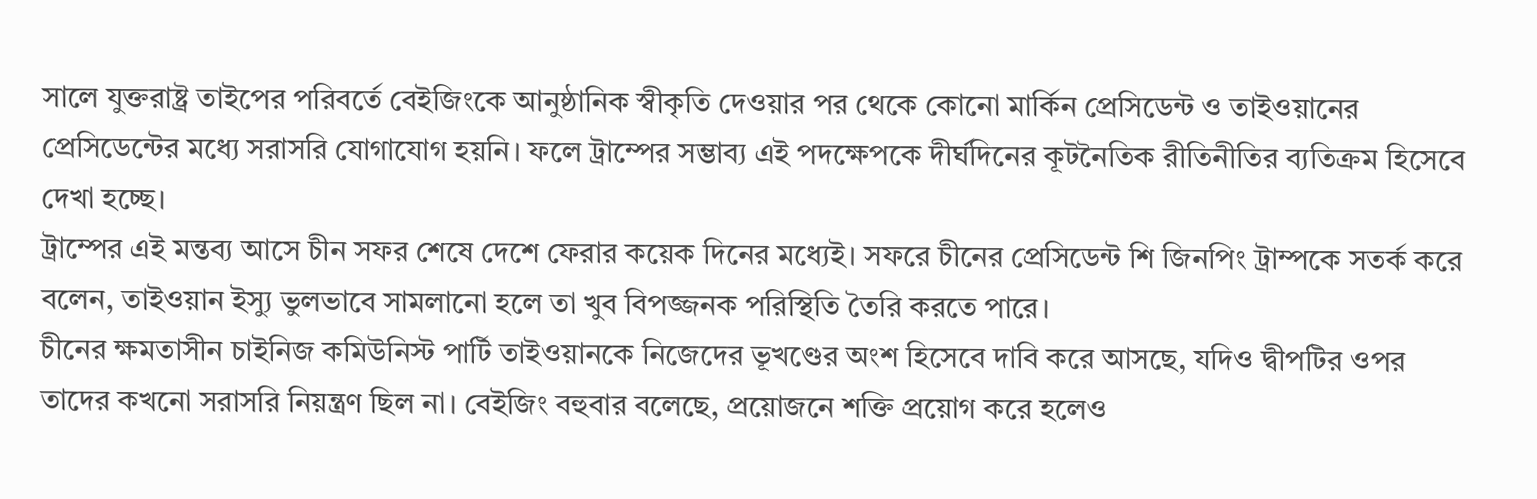সালে যুক্তরাষ্ট্র তাইপের পরিবর্তে বেইজিংকে আনুষ্ঠানিক স্বীকৃতি দেওয়ার পর থেকে কোনো মার্কিন প্রেসিডেন্ট ও তাইওয়ানের প্রেসিডেন্টের মধ্যে সরাসরি যোগাযোগ হয়নি। ফলে ট্রাম্পের সম্ভাব্য এই পদক্ষেপকে দীর্ঘদিনের কূটনৈতিক রীতিনীতির ব্যতিক্রম হিসেবে দেখা হচ্ছে।
ট্রাম্পের এই মন্তব্য আসে চীন সফর শেষে দেশে ফেরার কয়েক দিনের মধ্যেই। সফরে চীনের প্রেসিডেন্ট শি জিনপিং ট্রাম্পকে সতর্ক করে বলেন, তাইওয়ান ইস্যু ভুলভাবে সামলানো হলে তা খুব বিপজ্জনক পরিস্থিতি তৈরি করতে পারে।
চীনের ক্ষমতাসীন চাইনিজ কমিউনিস্ট পার্টি তাইওয়ানকে নিজেদের ভূখণ্ডের অংশ হিসেবে দাবি করে আসছে, যদিও দ্বীপটির ওপর তাদের কখনো সরাসরি নিয়ন্ত্রণ ছিল না। বেইজিং বহুবার বলেছে, প্রয়োজনে শক্তি প্রয়োগ করে হলেও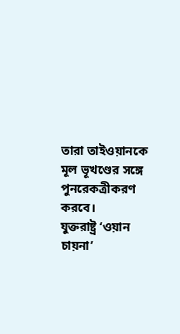তারা তাইওয়ানকে মূল ভূখণ্ডের সঙ্গে পুনরেকত্রীকরণ করবে।
যুক্তরাষ্ট্র ‘ওয়ান চায়না’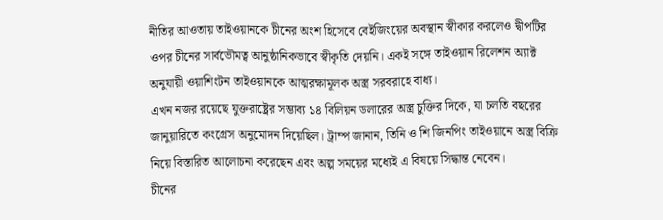নীতির আওতায় তাইওয়ানকে চীনের অংশ হিসেবে বেইজিংয়ের অবস্থান স্বীকার করলেও দ্বীপটির ওপর চীনের সার্বভৌমত্ব আনুষ্ঠানিকভাবে স্বীকৃতি দেয়নি। একই সঙ্গে তাইওয়ান রিলেশন অ্যাক্ট অনুযায়ী ওয়াশিংটন তাইওয়ানকে আত্মরক্ষামূলক অস্ত্র সরবরাহে বাধ্য।
এখন নজর রয়েছে যুক্তরাষ্ট্রের সম্ভাব্য ১৪ বিলিয়ন ডলারের অস্ত্র চুক্তির দিকে, যা চলতি বছরের জানুয়ারিতে কংগ্রেস অনুমোদন দিয়েছিল। ট্রাম্প জানান, তিনি ও শি জিনপিং তাইওয়ানে অস্ত্র বিক্রি নিয়ে বিস্তারিত আলোচনা করেছেন এবং অল্প সময়ের মধ্যেই এ বিষয়ে সিদ্ধান্ত নেবেন।
চীনের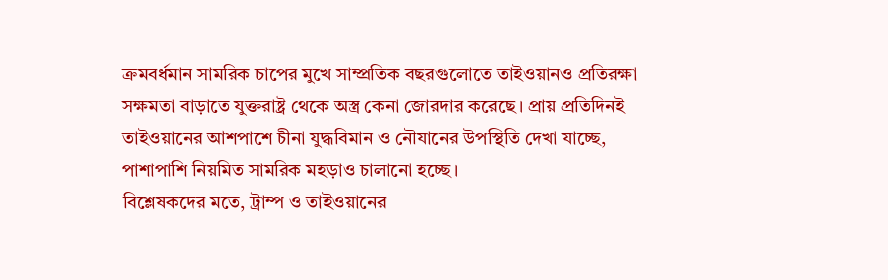ক্রমবর্ধমান সামরিক চাপের মুখে সাম্প্রতিক বছরগুলোতে তাইওয়ানও প্রতিরক্ষা সক্ষমতা বাড়াতে যুক্তরাষ্ট্র থেকে অস্ত্র কেনা জোরদার করেছে। প্রায় প্রতিদিনই তাইওয়ানের আশপাশে চীনা যুদ্ধবিমান ও নৌযানের উপস্থিতি দেখা যাচ্ছে, পাশাপাশি নিয়মিত সামরিক মহড়াও চালানো হচ্ছে।
বিশ্লেষকদের মতে, ট্রাম্প ও তাইওয়ানের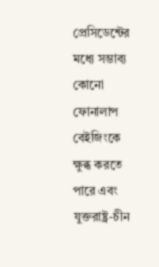প্রেসিডেন্টের মধ্যে সম্ভাব্য কোনো ফোনালাপ বেইজিংকে ক্ষুব্ধ করতে পারে এবং যুক্তরাষ্ট্র-চীন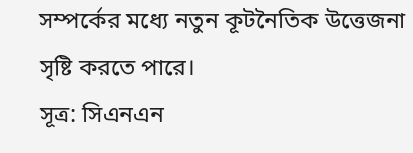সম্পর্কের মধ্যে নতুন কূটনৈতিক উত্তেজনা সৃষ্টি করতে পারে।
সূত্র: সিএনএন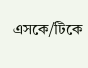এসকে/টিকে